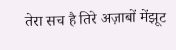तेरा सच है तिरे अज़ाबों मेंझूट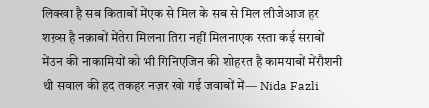लिक्खा है सब किताबों मेंएक से मिल के सब से मिल लीजेआज हर शख़्स है नक़ाबों मेंतेरा मिलना तिरा नहीं मिलनाएक रस्ता कई सराबों मेंउन की नाकामियों को भी गिनिएजिन की शोहरत है कामयाबों मेंरौशनी थी सवाल की हद तकहर नज़र खो गई जवाबों में— Nida Fazli